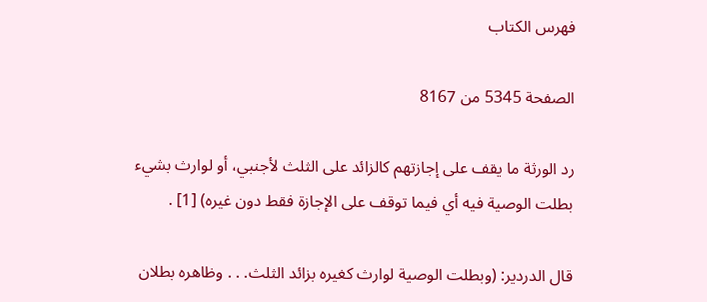فهرس الكتاب

الصفحة 5345 من 8167

رد الورثة ما يقف على إجازتهم كالزائد على الثلث لأجنبي، أو لوارث بشيء بطلت الوصية فيه أي فيما توقف على الإجازة فقط دون غيره) [1] .

قال الدردير: (وبطلت الوصية لوارث كغيره بزائد الثلث. . . وظاهره بطلان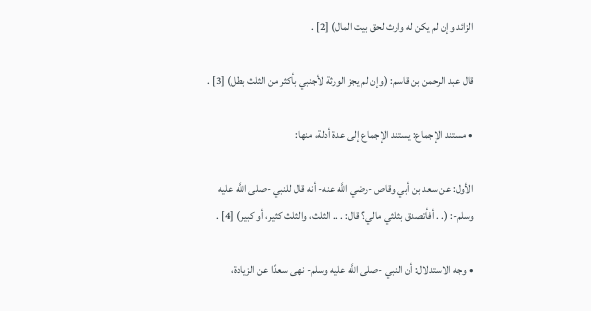الزائد وإن لم يكن له وارث لحق بيت المال) [2] .

قال عبد الرحمن بن قاسم: (وإن لم يجز الورثة لأجنبي بأكثر من الثلث بطل) [3] .

• مستند الإجماع: يستند الإجماع إلى عدة أدلة، منها:

الأول: عن سعد بن أبي وقاص -رضي اللَّه عنه- أنه قال للنبي -صلى اللَّه عليه وسلم-: (. . أفأتصدق بثلثي مالي؟ قال: . .. الثلث، والثلث كثير، أو كبير) [4] .

• وجه الاستدلال: أن النبي -صلى اللَّه عليه وسلم- نهى سعدًا عن الزيادة،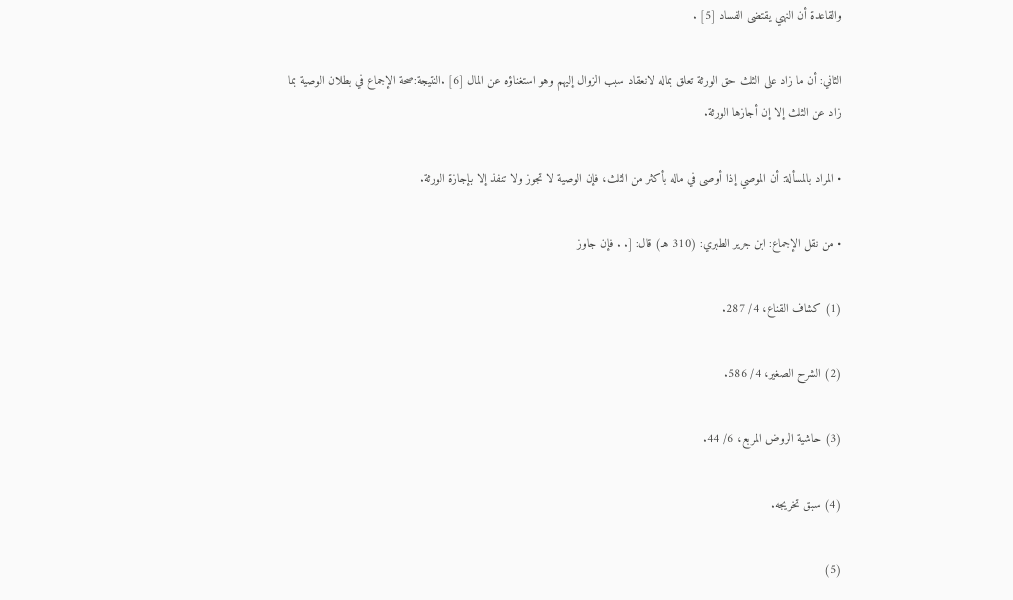والقاعدة أن النهي يقتضى الفساد [5] .

الثاني: أن ما زاد على الثلث حق الورثة تعلق بماله لانعقاد سبب الزوال إليهم وهو استغناؤه عن المال [6] .النتيجة:صحة الإجماع في بطلان الوصية بما زاد عن الثلث إلا إن أجازها الورثة.

• المراد بالمسألة: أن الموصي إذا أوصى في ماله بأكثر من الثلث، فإن الوصية لا تجوز ولا تنفذ إلا بإجازة الورثة.

• من نقل الإجماع: ابن جرير الطبري: (310 هـ) قال: [. . فإن جاوز

(1) كشاف القناع، 4/ 287.

(2) الشرح الصغير، 4/ 586.

(3) حاشية الروض المربع، 6/ 44.

(4) سبق تخريجه.

(5)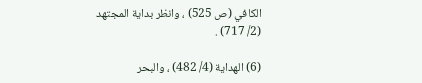الكافي (ص 525) ، وانظر بداية المجتهد (2/ 717) .

(6) الهداية (4/ 482) ، والبحر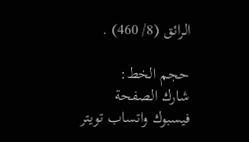الرائق (8/ 460) .

حجم الخط:
شارك الصفحة
فيسبوك واتساب تويتر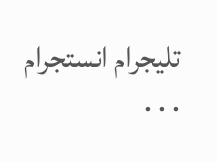تليجرام انستجرام
. . .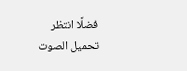فضلًا انتظر تحميل الصوت